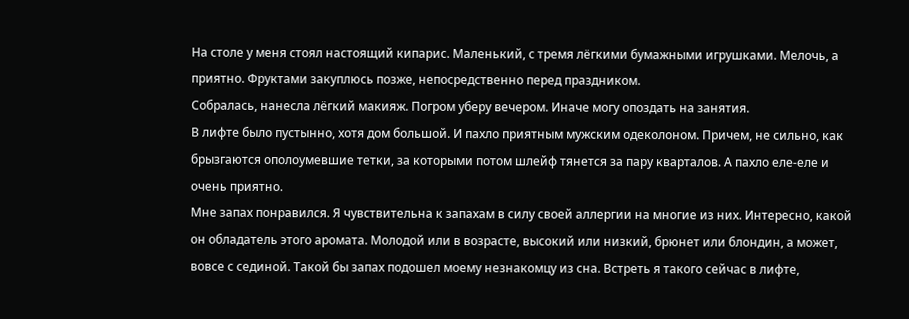На столе у меня стоял настоящий кипарис. Маленький, с тремя лёгкими бумажными игрушками. Мелочь, а приятно. Фруктами закуплюсь позже, непосредственно перед праздником.
Собралась, нанесла лёгкий макияж. Погром уберу вечером. Иначе могу опоздать на занятия.
В лифте было пустынно, хотя дом большой. И пахло приятным мужским одеколоном. Причем, не сильно, как брызгаются ополоумевшие тетки, за которыми потом шлейф тянется за пару кварталов. А пахло еле-еле и очень приятно.
Мне запах понравился. Я чувствительна к запахам в силу своей аллергии на многие из них. Интересно, какой он обладатель этого аромата. Молодой или в возрасте, высокий или низкий, брюнет или блондин, а может, вовсе с сединой. Такой бы запах подошел моему незнакомцу из сна. Встреть я такого сейчас в лифте,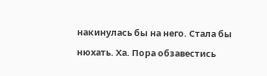накинулась бы на него. Стала бы нюхать. Ха. Пора обзавестись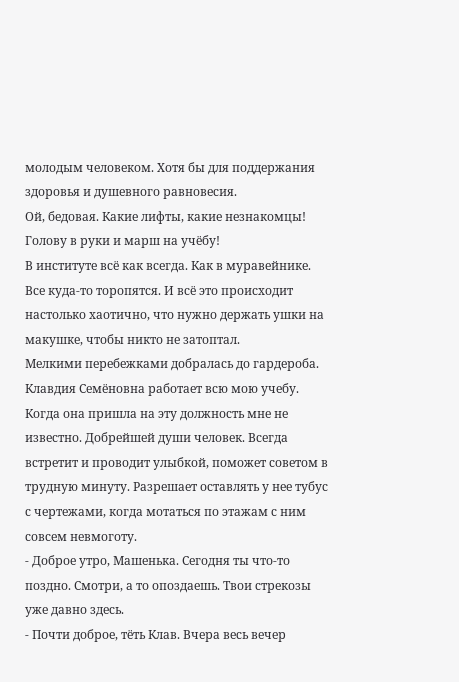молодым человеком. Хотя бы для поддержания здоровья и душевного равновесия.
Ой, бедовая. Какие лифты, какие незнакомцы! Голову в руки и марш на учёбу!
В институте всё как всегда. Как в муравейнике. Все куда-то торопятся. И всё это происходит настолько хаотично, что нужно держать ушки на макушке, чтобы никто не затоптал.
Мелкими перебежками добралась до гардероба. Клавдия Семёновна работает всю мою учебу. Когда она пришла на эту должность мне не известно. Добрейшей души человек. Всегда встретит и проводит улыбкой, поможет советом в трудную минуту. Разрешает оставлять у нее тубус с чертежами, когда мотаться по этажам с ним совсем невмоготу.
- Доброе утро, Машенька. Сегодня ты что-то поздно. Смотри, а то опоздаешь. Твои стрекозы уже давно здесь.
- Почти доброе, тёть Клав. Вчера весь вечер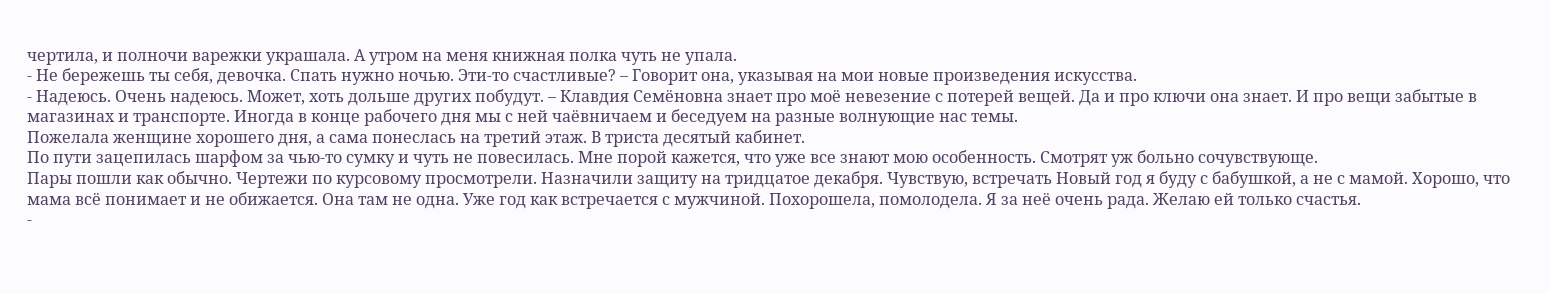чертила, и полночи варежки украшала. А утром на меня книжная полка чуть не упала.
- Не бережешь ты себя, девочка. Спать нужно ночью. Эти-то счастливые? – Говорит она, указывая на мои новые произведения искусства.
- Надеюсь. Очень надеюсь. Может, хоть дольше других побудут. – Клавдия Семёновна знает про моё невезение с потерей вещей. Да и про ключи она знает. И про вещи забытые в магазинах и транспорте. Иногда в конце рабочего дня мы с ней чаёвничаем и беседуем на разные волнующие нас темы.
Пожелала женщине хорошего дня, а сама понеслась на третий этаж. В триста десятый кабинет.
По пути зацепилась шарфом за чью-то сумку и чуть не повесилась. Мне порой кажется, что уже все знают мою особенность. Смотрят уж больно сочувствующе.
Пары пошли как обычно. Чертежи по курсовому просмотрели. Назначили защиту на тридцатое декабря. Чувствую, встречать Новый год я буду с бабушкой, а не с мамой. Хорошо, что мама всё понимает и не обижается. Она там не одна. Уже год как встречается с мужчиной. Похорошела, помолодела. Я за неё очень рада. Желаю ей только счастья.
-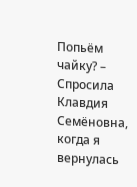Попьём чайку? – Спросила Клавдия Семёновна, когда я вернулась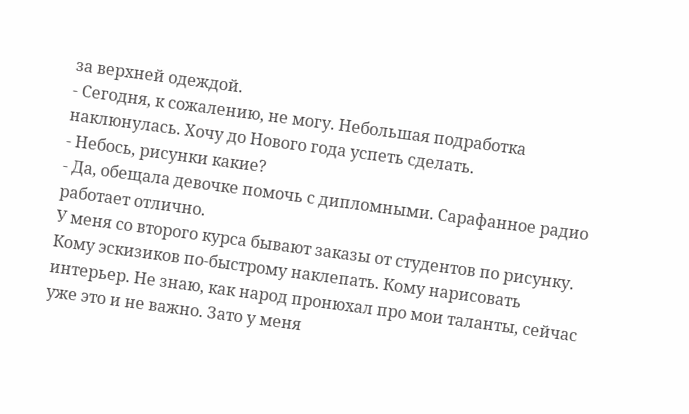за верхней одеждой.
- Сегодня, к сожалению, не могу. Небольшая подработка наклюнулась. Хочу до Нового года успеть сделать.
- Небось, рисунки какие?
- Да, обещала девочке помочь с дипломными. Сарафанное радио работает отлично.
У меня со второго курса бывают заказы от студентов по рисунку. Кому эскизиков по-быстрому наклепать. Кому нарисовать интерьер. Не знаю, как народ пронюхал про мои таланты, сейчас уже это и не важно. Зато у меня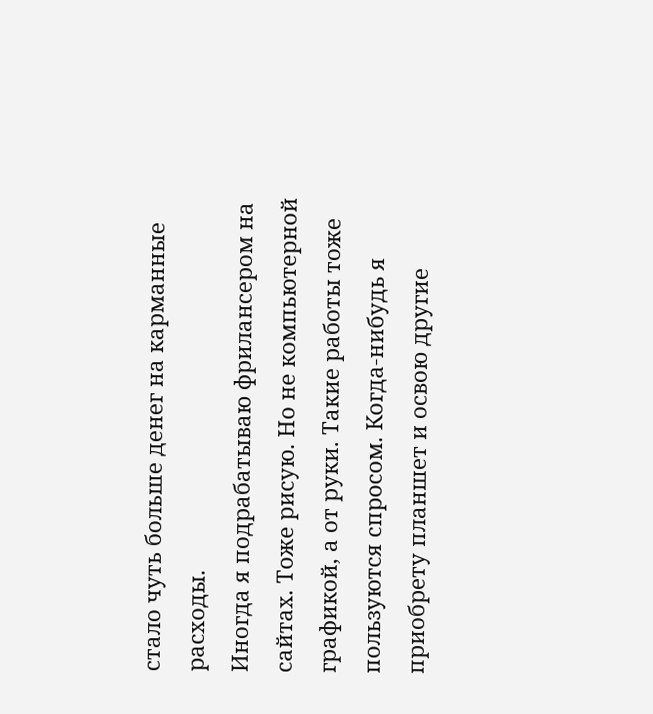стало чуть больше денег на карманные расходы.
Иногда я подрабатываю фрилансером на сайтах. Тоже рисую. Но не компьютерной графикой, а от руки. Такие работы тоже пользуются спросом. Когда-нибудь я приобрету планшет и освою другие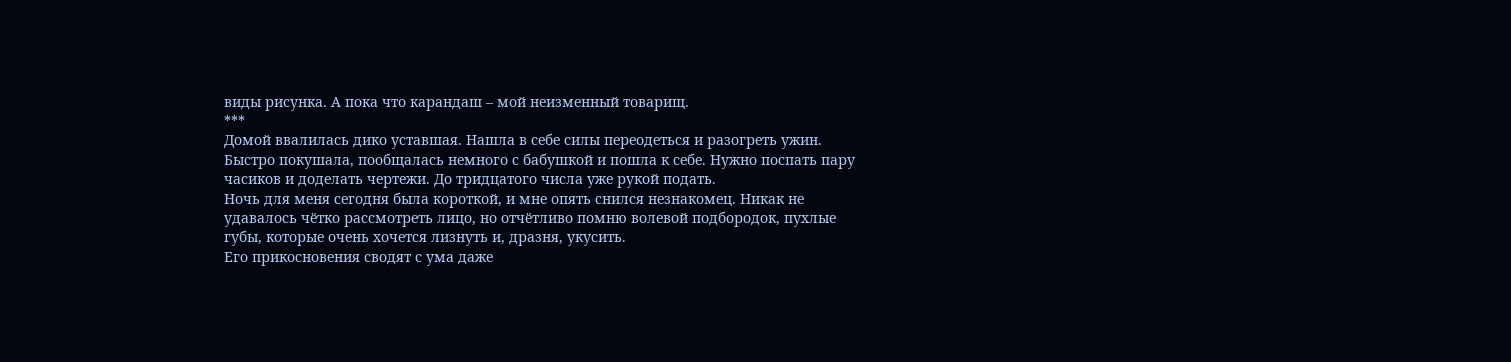виды рисунка. А пока что карандаш – мой неизменный товарищ.
***
Домой ввалилась дико уставшая. Нашла в себе силы переодеться и разогреть ужин. Быстро покушала, пообщалась немного с бабушкой и пошла к себе. Нужно поспать пару часиков и доделать чертежи. До тридцатого числа уже рукой подать.
Ночь для меня сегодня была короткой, и мне опять снился незнакомец. Никак не удавалось чётко рассмотреть лицо, но отчётливо помню волевой подбородок, пухлые губы, которые очень хочется лизнуть и, дразня, укусить.
Его прикосновения сводят с ума даже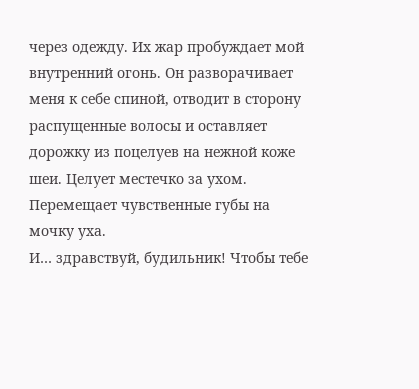через одежду. Их жар пробуждает мой внутренний огонь. Он разворачивает меня к себе спиной, отводит в сторону распущенные волосы и оставляет дорожку из поцелуев на нежной коже шеи. Целует местечко за ухом. Перемещает чувственные губы на мочку уха.
И… здравствуй, будильник! Чтобы тебе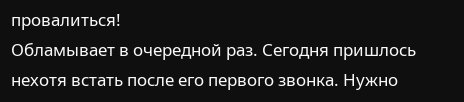провалиться!
Обламывает в очередной раз. Сегодня пришлось нехотя встать после его первого звонка. Нужно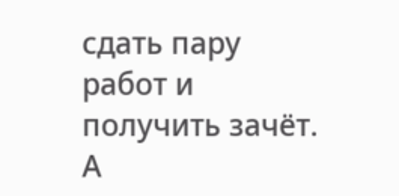сдать пару работ и получить зачёт. А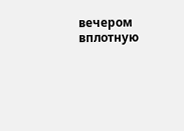вечером вплотную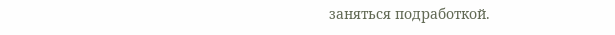заняться подработкой.